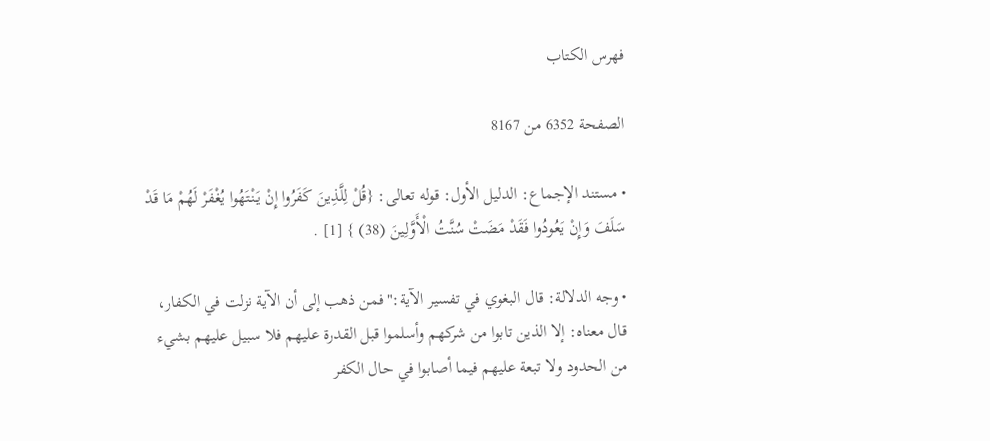فهرس الكتاب

الصفحة 6352 من 8167

• مستند الإجماع: الدليل الأول: قوله تعالى: {قُلْ لِلَّذِينَ كَفَرُوا إِنْ يَنْتَهُوا يُغْفَرْ لَهُمْ مَا قَدْ سَلَفَ وَإِنْ يَعُودُوا فَقَدْ مَضَتْ سُنَّتُ الْأَوَّلِينَ (38) } [1] .

• وجه الدلالة: قال البغوي في تفسير الآية:"فمن ذهب إلى أن الآية نزلت في الكفار، قال معناه: إلا الذين تابوا من شركهم وأسلموا قبل القدرة عليهم فلا سبيل عليهم بشيء من الحدود ولا تبعة عليهم فيما أصابوا في حال الكفر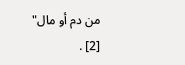من دم أو مال" [2] .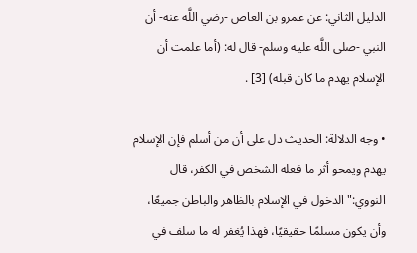الدليل الثاني: عن عمرو بن العاص -رضي اللَّه عنه- أن النبي -صلى اللَّه عليه وسلم- قال له: (أما علمت أن الإسلام يهدم ما كان قبله) [3] .

• وجه الدلالة: الحديث دل على أن من أسلم فإن الإسلام يهدم ويمحو أثر ما فعله الشخص في الكفر، قال النووي:"الدخول في الإسلام بالظاهر والباطن جميعًا، وأن يكون مسلمًا حقيقيًا، فهذا يُغفر له ما سلف في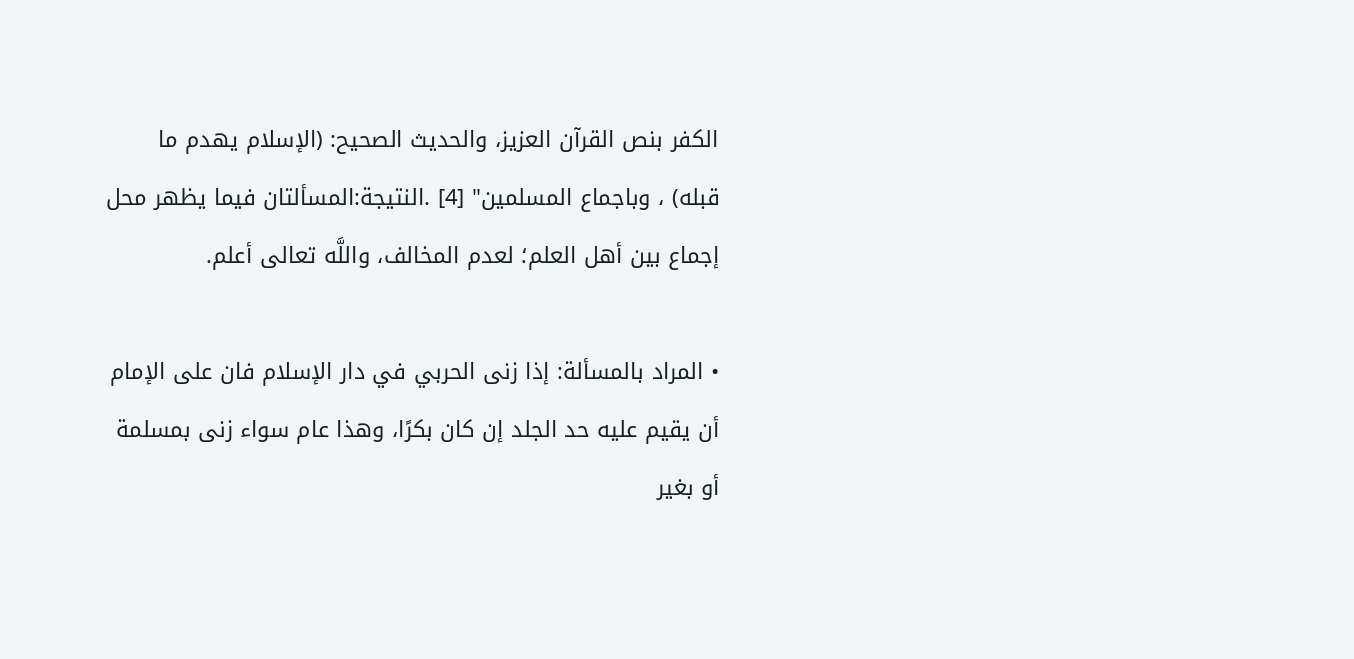الكفر بنص القرآن العزيز، والحديث الصحيح: (الإسلام يهدم ما قبله) ، وباجماع المسلمين" [4] .النتيجة:المسألتان فيما يظهر محل إجماع بين أهل العلم؛ لعدم المخالف، واللَّه تعالى أعلم.

• المراد بالمسألة: إذا زنى الحربي في دار الإسلام فان على الإمام أن يقيم عليه حد الجلد إن كان بكرًا، وهذا عام سواء زنى بمسلمة أو بغير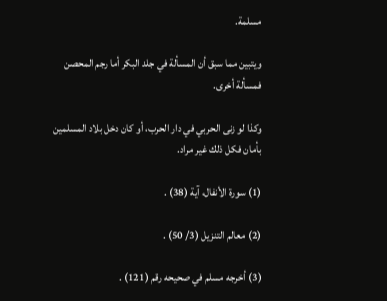مسلمة.

ويتبين مما سبق أن المسألة في جلد البكر أما رجم المحصن فمسألة أخرى.

وكذا لو زنى الحربي في دار الحرب، أو كان دخل بلاد المسلمين بأمان فكل ذلك غير مراد.

(1) سورة الأنفال، آية (38) .

(2) معالم التنزيل (3/ 50) .

(3) أخرجه مسلم في صحيحه رقم (121) .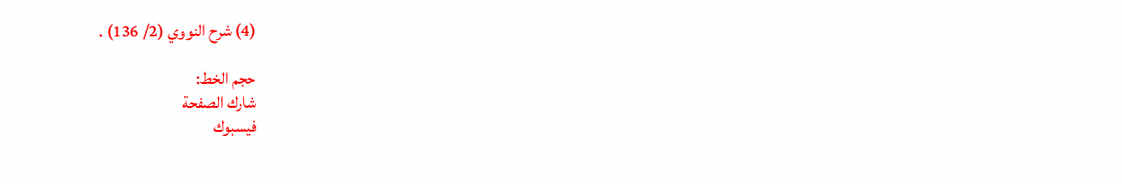(4) شرح النووي (2/ 136) .

حجم الخط:
شارك الصفحة
فيسبوك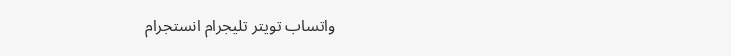واتساب تويتر تليجرام انستجرام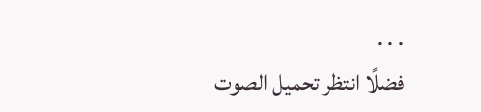. . .
فضلًا انتظر تحميل الصوت